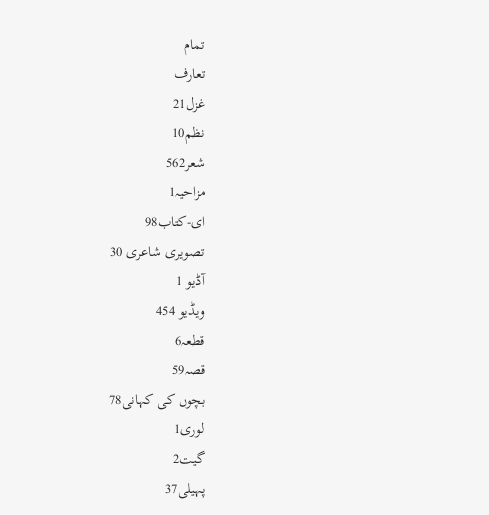تمام
تعارف
غزل21
نظم10
شعر562
مزاحیہ1
ای-کتاب98
تصویری شاعری 30
آڈیو 1
ویڈیو 454
قطعہ6
قصہ59
بچوں کی کہانی78
لوری1
گیت2
پہیلی37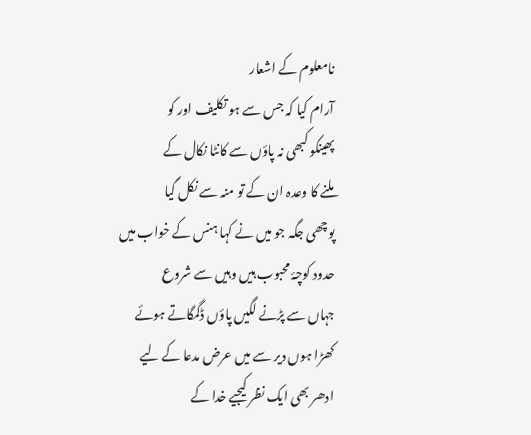نامعلوم کے اشعار
آرام کیا کہ جس سے ہو تکلیف اور کو
پھینکو کبھی نہ پاؤں سے کانٹا نکال کے
ملنے کا وعدہ ان کے تو منہ سے نکل گیا
پوچھی جگہ جو میں نے کہا ہنس کے خواب میں
حدود کوچۂ محبوب ہیں وہیں سے شروع
جہاں سے پڑنے لگیں پاؤں ڈگمگاتے ہوئے
کھڑا ہوں دیر سے میں عرض مدعا کے لیے
ادھر بھی ایک نظر کیجیے خدا کے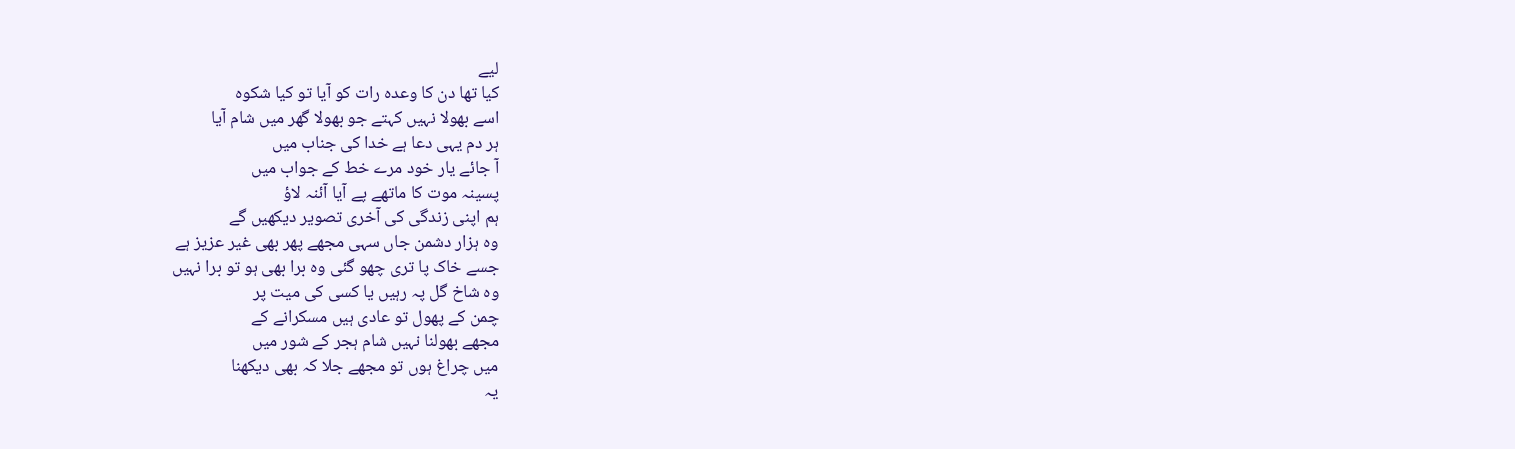لیے
کیا تھا دن کا وعدہ رات کو آیا تو کیا شکوہ
اسے بھولا نہیں کہتے جو بھولا گھر میں شام آیا
ہر دم یہی دعا ہے خدا کی جناب میں
آ جائے یار خود مرے خط کے جواب میں
پسینہ موت کا ماتھے پے آیا آئنہ لاؤ
ہم اپنی زندگی کی آخری تصویر دیکھیں گے
وہ ہزار دشمن جاں سہی مجھے پھر بھی غیر عزیز ہے
جسے خاک پا تری چھو گئی وہ برا بھی ہو تو برا نہیں
وہ شاخ گل پہ رہیں یا کسی کی میت پر
چمن کے پھول تو عادی ہیں مسکرانے کے
مجھے بھولنا نہیں شام ہجر کے شور میں
میں چراغ ہوں تو مجھے جلا کہ بھی دیکھنا
یہ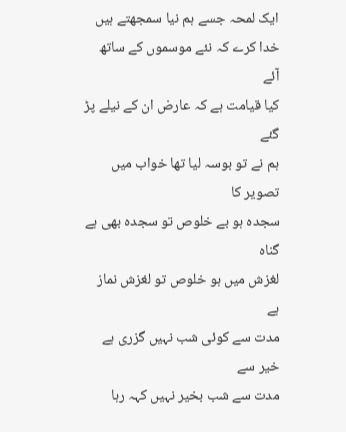ایک لمحہ جسے ہم نیا سمجھتے ہیں
خدا کرے کہ نئے موسموں کے ساتھ آئے
کیا قیامت ہے کہ عارض ان کے نیلے پڑ گئے
ہم نے تو بوسہ لیا تھا خواب میں تصویر کا
سجدہ ہو بے خلوص تو سجدہ بھی ہے گناہ
لغزش میں ہو خلوص تو لغزش نماز ہے
مدت سے کوئی شب نہیں گزری ہے خیر سے
مدت سے شب بخیر نہیں کہہ رہا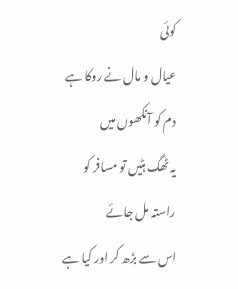کوئی
عیال و مال نے روکا ہے دم کو آنکھوں میں
یہ ٹھگ ہٹیں تو مسافر کو راستہ مل جائے
اس سے بڑھ کر اور کیا ہے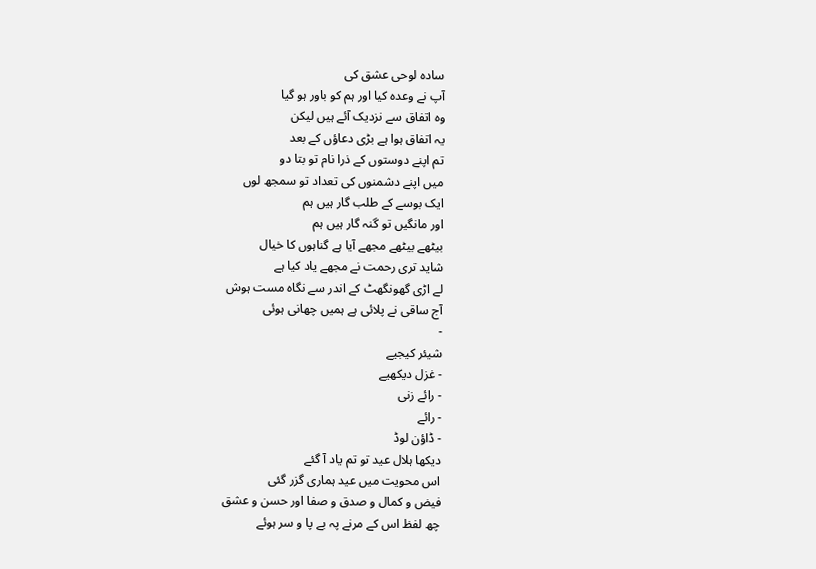سادہ لوحی عشق کی
آپ نے وعدہ کیا اور ہم کو باور ہو گیا
وہ اتفاق سے نزدیک آئے ہیں لیکن
یہ اتفاق ہوا ہے بڑی دعاؤں کے بعد
تم اپنے دوستوں کے ذرا نام تو بتا دو
میں اپنے دشمنوں کی تعداد تو سمجھ لوں
ایک بوسے کے طلب گار ہیں ہم
اور مانگیں تو گنہ گار ہیں ہم
بیٹھے بیٹھے مجھے آیا ہے گناہوں کا خیال
شاید تری رحمت نے مجھے یاد کیا ہے
لے اڑی گھونگھٹ کے اندر سے نگاہ مست ہوش
آج ساقی نے پلائی ہے ہمیں چھانی ہوئی
-
شیئر کیجیے
- غزل دیکھیے
- رائے زنی
- رائے
- ڈاؤن لوڈ
دیکھا ہلال عید تو تم یاد آ گئے
اس محویت میں عید ہماری گزر گئی
فیض و کمال و صدق و صفا اور حسن و عشق
چھ لفظ اس کے مرنے پہ بے پا و سر ہوئے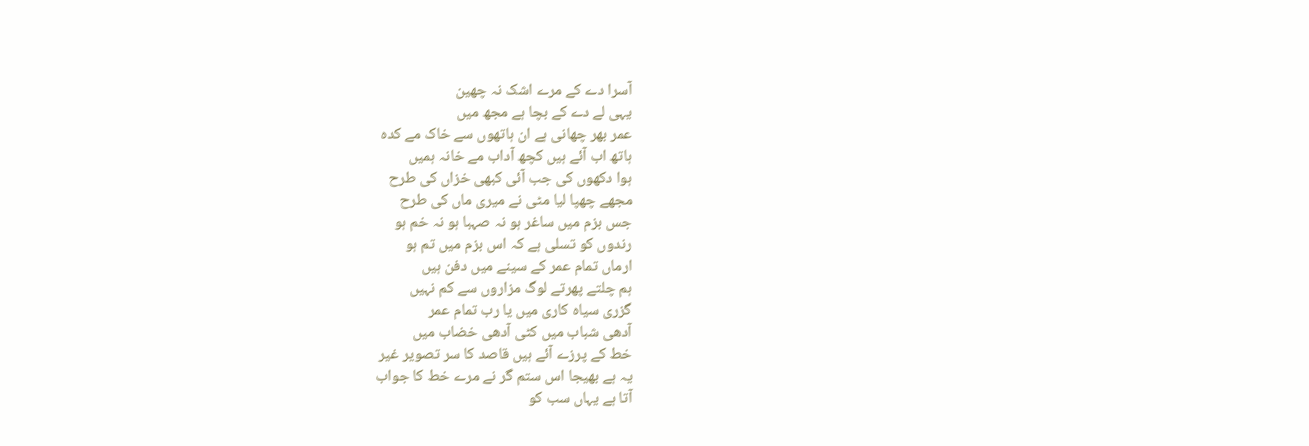آسرا دے کے مرے اشک نہ چھین
یہی لے دے کے بچا ہے مجھ میں
عمر بھر چھانی ہے ان ہاتھوں سے خاک مے کدہ
ہاتھ اب آئے ہیں کچھ آداب مے خانہ ہمیں
ہوا دکھوں کی جب آئی کبھی خزاں کی طرح
مجھے چھپا لیا مٹی نے میری ماں کی طرح
جس بزم میں ساغر ہو نہ صہبا ہو نہ خم ہو
رندوں کو تسلی ہے کہ اس بزم میں تم ہو
ارماں تمام عمر کے سینے میں دفن ہیں
ہم چلتے پھرتے لوگ مزاروں سے کم نہیں
گزری سیاہ کاری میں یا رب تمام عمر
آدھی شباب میں کٹی آدھی خضاب میں
خط کے پرزے آئے ہیں قاصد کا سر تصویر غیر
یہ ہے بھیجا اس ستم گر نے مرے خط کا جواب
آتا ہے یہاں سب کو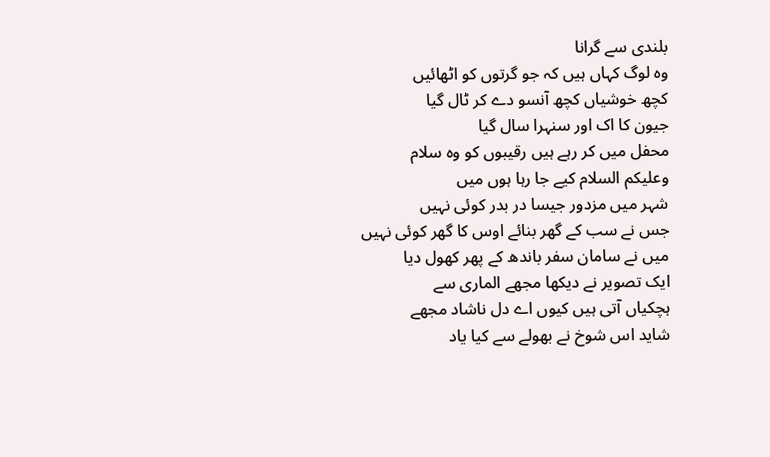بلندی سے گرانا
وہ لوگ کہاں ہیں کہ جو گرتوں کو اٹھائیں
کچھ خوشیاں کچھ آنسو دے کر ٹال گیا
جیون کا اک اور سنہرا سال گیا
محفل میں کر رہے ہیں رقیبوں کو وہ سلام
وعلیکم السلام کیے جا رہا ہوں میں
شہر میں مزدور جیسا در بدر کوئی نہیں
جس نے سب کے گھر بنائے اوس کا گھر کوئی نہیں
میں نے سامان سفر باندھ کے پھر کھول دیا
ایک تصویر نے دیکھا مجھے الماری سے
ہچکیاں آتی ہیں کیوں اے دل ناشاد مجھے
شاید اس شوخ نے بھولے سے کیا یاد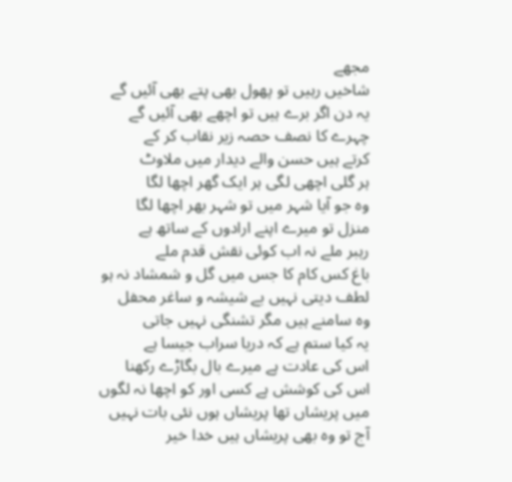مجھے
شاخیں رہیں تو پھول بھی پتے بھی آئیں گے
یہ دن اگر برے ہیں تو اچھے بھی آئیں گے
چہرے کا نصف حصہ زیر نقاب کر کے
کرتے ہیں حسن والے دیدار میں ملاوٹ
ہر گلی اچھی لگی ہر ایک گھر اچھا لگا
وہ جو آیا شہر میں تو شہر بھر اچھا لگا
منزل تو میرے اپنے ارادوں کے ساتھ ہے
رہبر ملے نہ اب کوئی نقش قدم ملے
باغ کس کام کا جس میں گل و شمشاد نہ ہو
لطف دیتی نہیں بے شیشہ و ساغر محفل
وہ سامنے ہیں مگر تشنگی نہیں جاتی
یہ کیا ستم ہے کہ دریا سراب جیسا ہے
اس کی عادت ہے میرے بال بگاڑے رکھنا
اس کی کوشش ہے کسی اور کو اچھا نہ لگوں
میں پریشاں تھا پریشاں ہوں نئی بات نہیں
آج تو وہ بھی پریشاں ہیں خدا خیر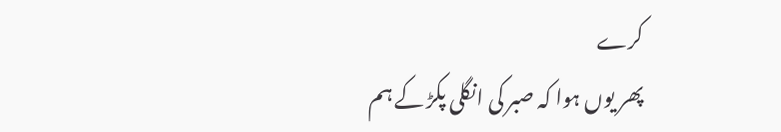کرے
پھر یوں ہوا کہ صبر کی انگلی پکڑ کے ہم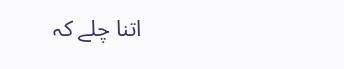اتنا چلے کہ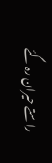راستے حیران رہ گئے